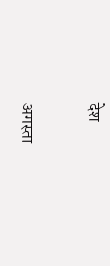देश

अगस्ता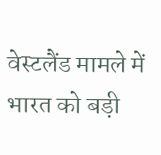वेस्टलैंड मामले में भारत को बड़ी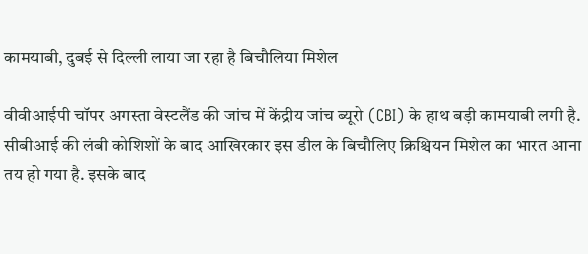कामयाबी, दुबई से दिल्ली लाया जा रहा है बिचौलिया मिशेल

वीवीआईपी चॉपर अगस्ता वेस्टलैंड की जांच में केंद्रीय जांच ब्यूरो (CBI) के हाथ बड़ी कामयाबी लगी है. सीबीआई की लंबी कोशिशों के बाद आखिरकार इस डील के बिचौलिए क्रिश्चियन मिशेल का भारत आना तय हो गया है. इसके बाद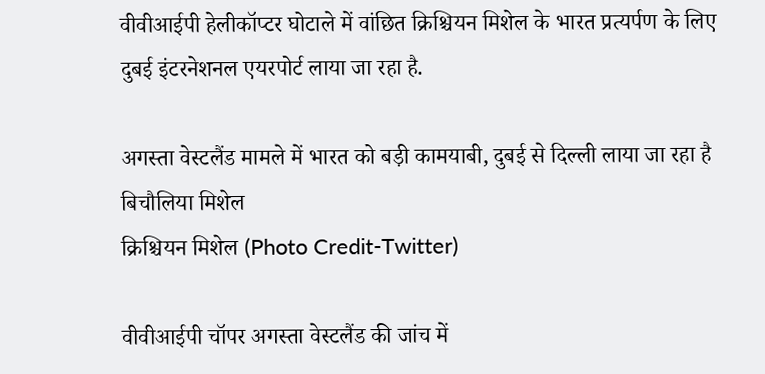वीवीआईपी हेलीकॉप्टर घोटाले में वांछित क्रिश्चियन मिशेल के भारत प्रत्यर्पण के लिए दुबई इंटरनेशनल एयरपोर्ट लाया जा रहा है.

अगस्ता वेस्टलैंड मामले में भारत को बड़ी कामयाबी, दुबई से दिल्ली लाया जा रहा है बिचौलिया मिशेल
क्रिश्चियन मिशेल (Photo Credit-Twitter)

वीवीआईपी चॉपर अगस्ता वेस्टलैंड की जांच में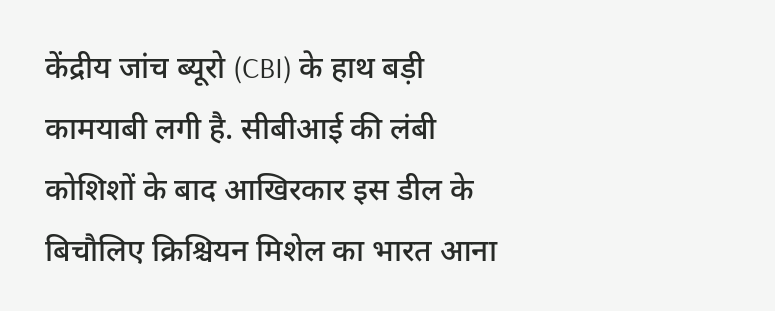केंद्रीय जांच ब्यूरो (CBI) के हाथ बड़ी कामयाबी लगी है. सीबीआई की लंबी कोशिशों के बाद आखिरकार इस डील के बिचौलिए क्रिश्चियन मिशेल का भारत आना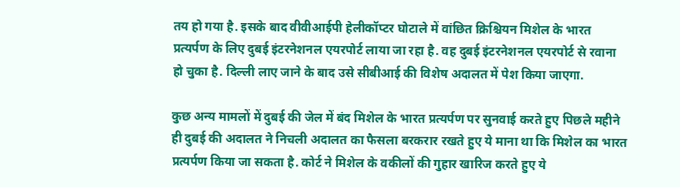तय हो गया है. इसके बाद वीवीआईपी हेलीकॉप्टर घोटाले में वांछित क्रिश्चियन मिशेल के भारत प्रत्यर्पण के लिए दुबई इंटरनेशनल एयरपोर्ट लाया जा रहा है. वह दुबई इंटरनेशनल एयरपोर्ट से रवाना हो चुका है. दिल्ली लाए जाने के बाद उसे सीबीआई की विशेष अदालत में पेश किया जाएगा.

कुछ अन्य मामलों में दुबई की जेल में बंद मिशेल के भारत प्रत्यर्पण पर सुनवाई करते हुए पिछले महीने ही दुबई की अदालत ने निचली अदालत का फैसला बरकरार रखते हुए ये माना था कि मिशेल का भारत प्रत्यर्पण किया जा सकता है. कोर्ट ने मिशेल के वकीलों की गुहार खारिज करते हुए ये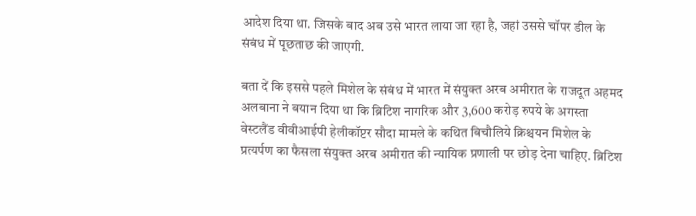आदेश दिया था. जिसके बाद अब उसे भारत लाया जा रहा है, जहां उससे चॉपर डील के संबंध में पूछताछ की जाएगी.

बता दें कि इससे पहले मिशेल के संबंध में भारत में संयुक्त अरब अमीरात के राजदूत अहमद अलबाना ने बयान दिया था कि ब्रिटिश नागरिक और 3,600 करोड़ रुपये के अगस्ता वेस्टलैंड वीवीआईपी हेलीकॉप्टर सौदा मामले के कथित बिचौलिये क्रिश्चयन मिशेल के प्रत्यर्पण का फैसला संयुक्त अरब अमीरात की न्यायिक प्रणाली पर छोड़ देना चाहिए. ब्रिटिश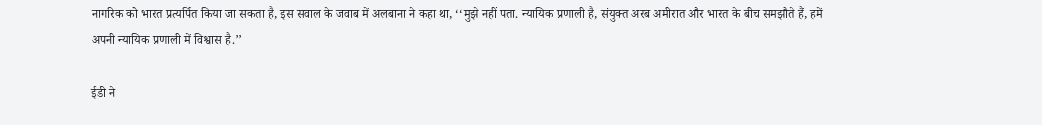नागरिक को भारत प्रत्यर्पित किया जा सकता है, इस सवाल के जवाब में अलबाना ने कहा था, ‘‘मुझे नहीं पता. न्यायिक प्रणाली है, संयुक्त अरब अमीरात और भारत के बीच समझौते हैं, हमें अपनी न्यायिक प्रणाली में विश्वास है.’’

ईडी ने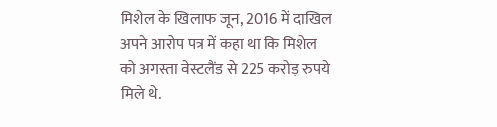मिशेल के खिलाफ जून, 2016 में दाखिल अपने आरोप पत्र में कहा था कि मिशेल को अगस्ता वेस्टलैंड से 225 करोड़ रुपये मिले थे.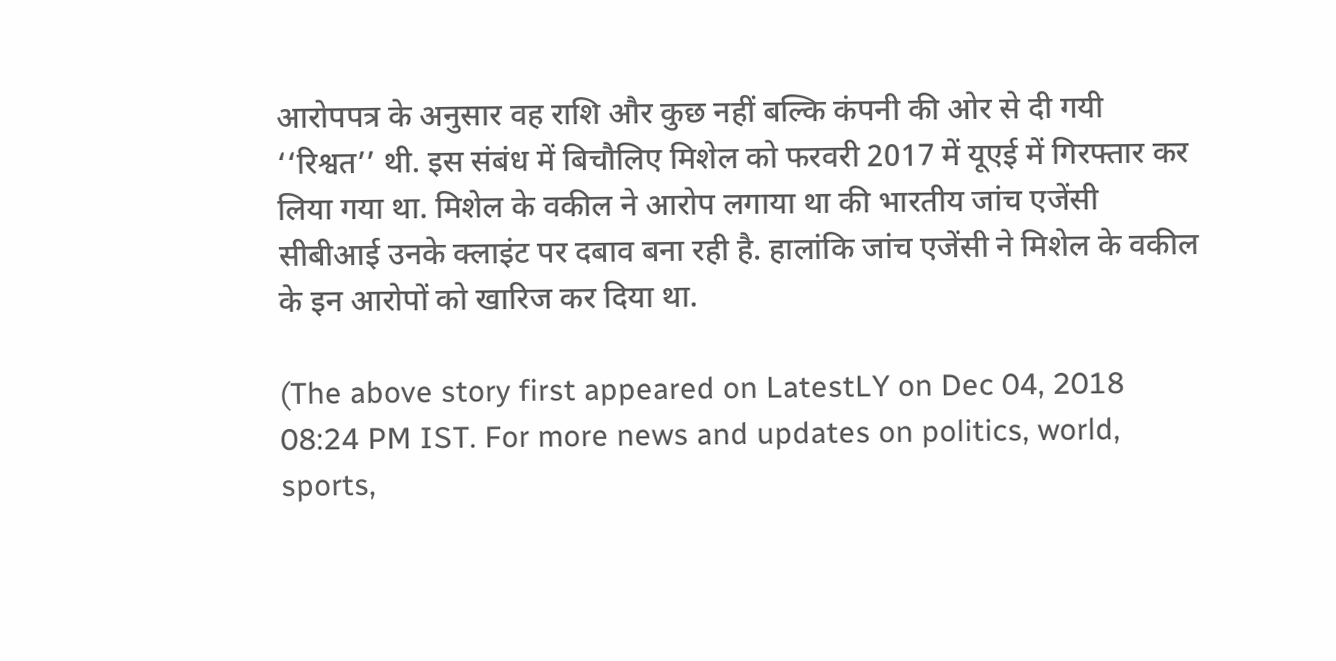आरोपपत्र के अनुसार वह राशि और कुछ नहीं बल्कि कंपनी की ओर से दी गयी ‘‘रिश्वत’’ थी. इस संबंध में बिचौलिए मिशेल को फरवरी 2017 में यूएई में गिरफ्तार कर लिया गया था. मिशेल के वकील ने आरोप लगाया था की भारतीय जांच एजेंसी सीबीआई उनके क्लाइंट पर दबाव बना रही है. हालांकि जांच एजेंसी ने मिशेल के वकील के इन आरोपों को खारिज कर दिया था.

(The above story first appeared on LatestLY on Dec 04, 2018 08:24 PM IST. For more news and updates on politics, world, sports,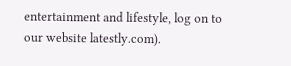entertainment and lifestyle, log on to our website latestly.com).